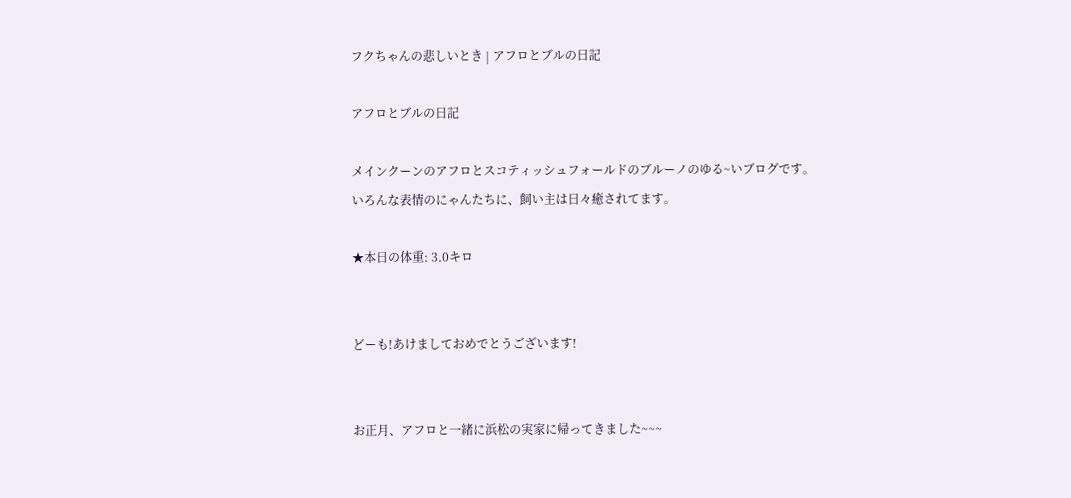フクちゃんの悲しいとき | アフロとブルの日記

アフロとブルの日記

メインクーンのアフロとスコティッシュフォールドのブルーノのゆる~いブログです。
いろんな表情のにゃんたちに、飼い主は日々癒されてます。

★本日の体重: 3.0キロ


どーも!あけましておめでとうございます!


お正月、アフロと一緒に浜松の実家に帰ってきました~~~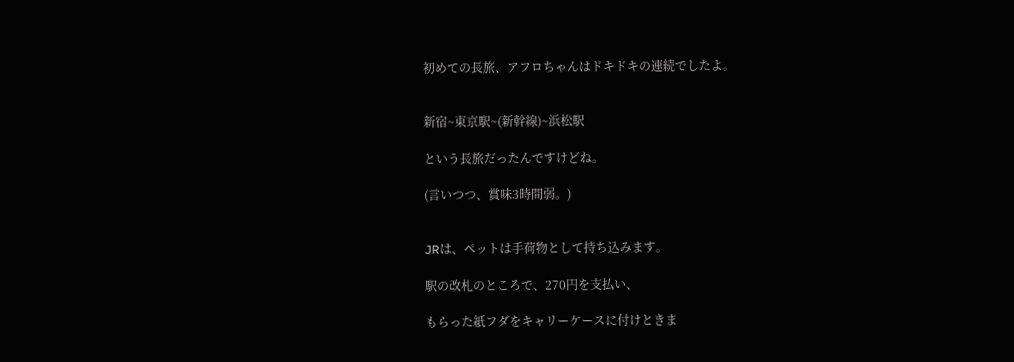初めての長旅、アフロちゃんはドキドキの連続でしたよ。


新宿~東京駅~(新幹線)~浜松駅

という長旅だったんですけどね。

(言いつつ、賞味3時間弱。)


JRは、ペットは手荷物として持ち込みます。

駅の改札のところで、270円を支払い、

もらった紙フダをキャリーケースに付けときま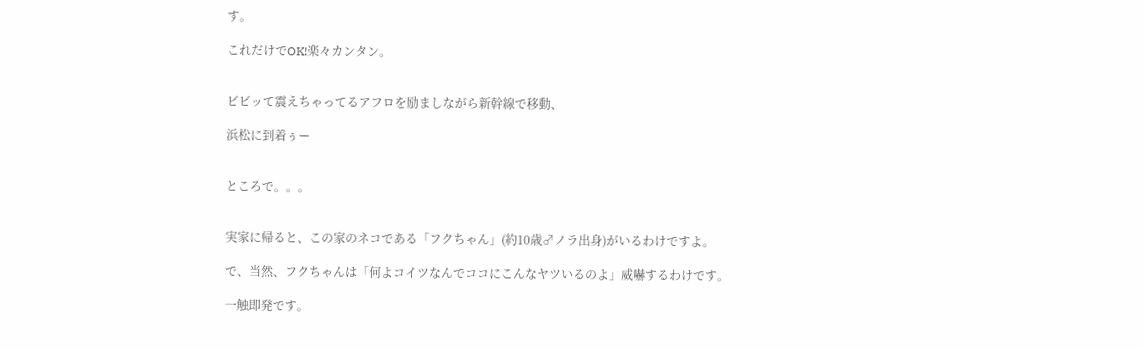す。

これだけでOK!楽々カンタン。


ビビッて震えちゃってるアフロを励ましながら新幹線で移動、

浜松に到着ぅー


ところで。。。


実家に帰ると、この家のネコである「フクちゃん」(約10歳♂ノラ出身)がいるわけですよ。

で、当然、フクちゃんは「何よコイツなんでココにこんなヤツいるのよ」威嚇するわけです。

一触即発です。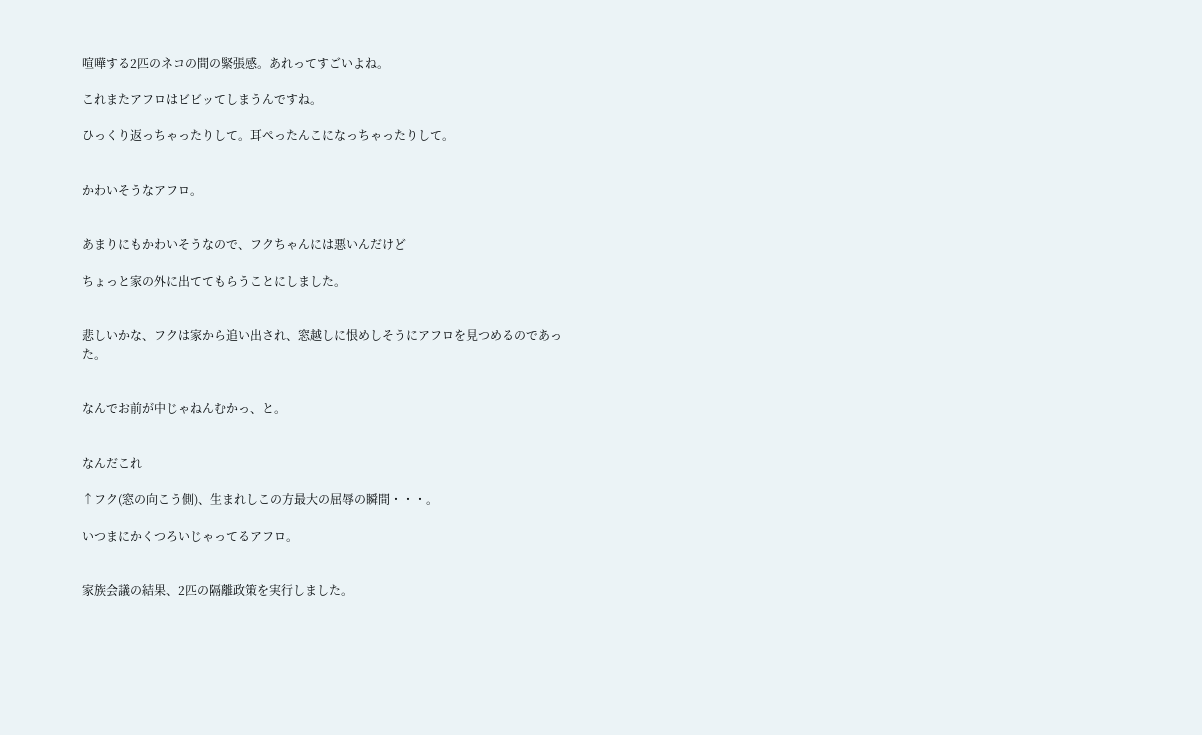喧嘩する2匹のネコの間の緊張感。あれってすごいよね。

これまたアフロはビビッてしまうんですね。

ひっくり返っちゃったりして。耳ぺったんこになっちゃったりして。


かわいそうなアフロ。


あまりにもかわいそうなので、フクちゃんには悪いんだけど

ちょっと家の外に出ててもらうことにしました。


悲しいかな、フクは家から追い出され、窓越しに恨めしそうにアフロを見つめるのであった。


なんでお前が中じゃねんむかっ、と。


なんだこれ

↑フク(窓の向こう側)、生まれしこの方最大の屈辱の瞬間・・・。

いつまにかくつろいじゃってるアフロ。


家族会議の結果、2匹の隔離政策を実行しました。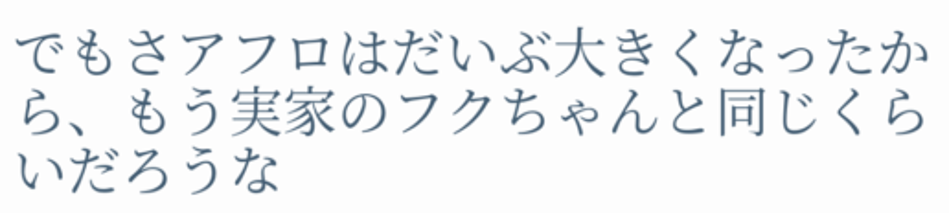でもさアフロはだいぶ大きくなったから、もう実家のフクちゃんと同じくらいだろうな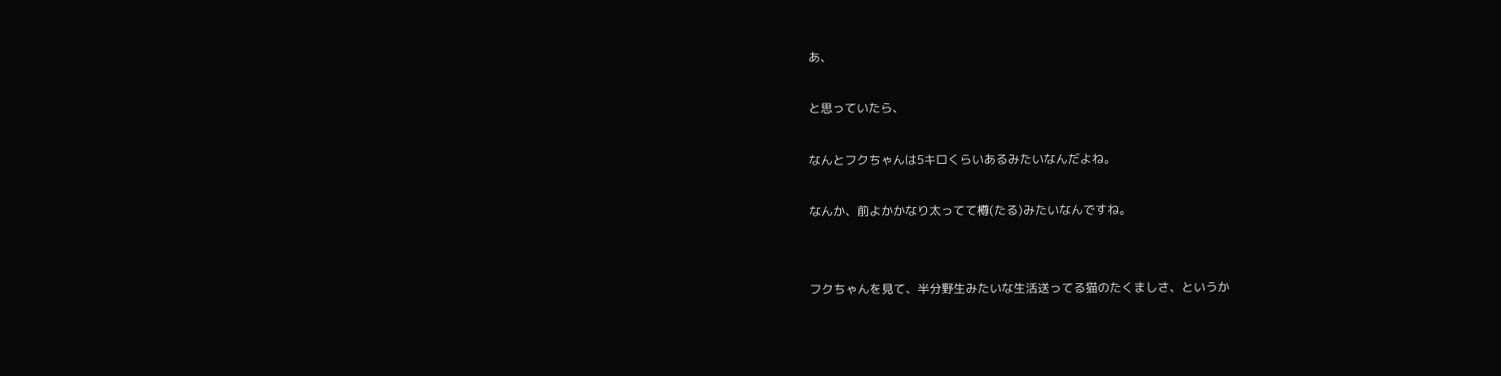あ、

と思っていたら、

なんとフクちゃんは5キロくらいあるみたいなんだよね。

なんか、前よかかなり太ってて樽(たる)みたいなんですね。


フクちゃんを見て、半分野生みたいな生活送ってる猫のたくましさ、というか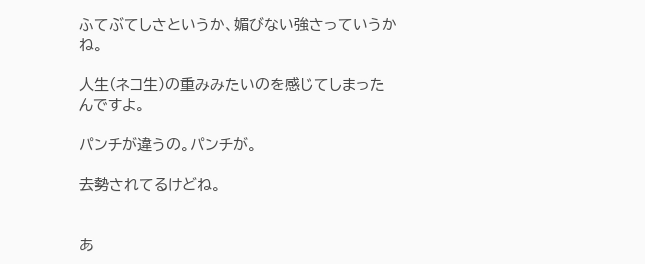ふてぶてしさというか、媚びない強さっていうかね。

人生(ネコ生)の重みみたいのを感じてしまったんですよ。

パンチが違うの。パンチが。

去勢されてるけどね。


あ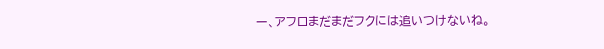ー、アフロまだまだフクには追いつけないね。